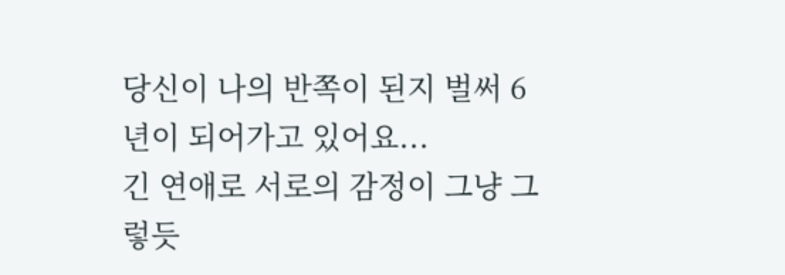당신이 나의 반쪽이 된지 벌써 6년이 되어가고 있어요...
긴 연애로 서로의 감정이 그냥 그렇듯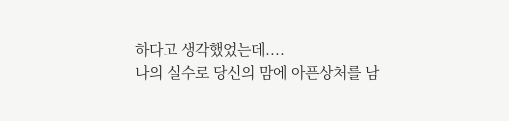하다고 생각했었는데....
나의 실수로 당신의 맘에 아픈상처를 남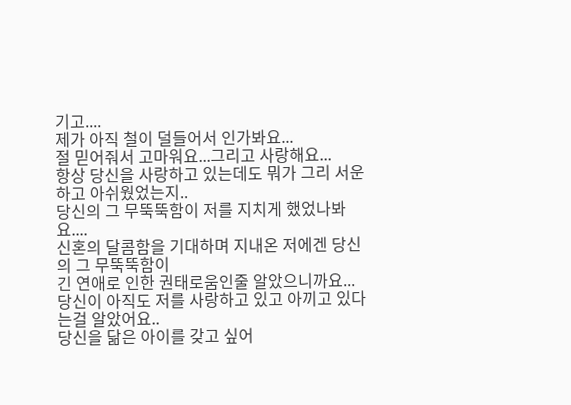기고....
제가 아직 철이 덜들어서 인가봐요...
절 믿어줘서 고마워요...그리고 사랑해요...
항상 당신을 사랑하고 있는데도 뭐가 그리 서운하고 아쉬웠었는지..
당신의 그 무뚝뚝함이 저를 지치게 했었나봐요....
신혼의 달콤함을 기대하며 지내온 저에겐 당신의 그 무뚝뚝함이
긴 연애로 인한 권태로움인줄 알았으니까요...
당신이 아직도 저를 사랑하고 있고 아끼고 있다는걸 알았어요..
당신을 닮은 아이를 갖고 싶어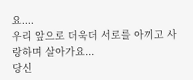요....
우리 앞으로 더욱더 서로를 아끼고 사랑하며 살아가요...
당신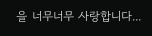을 너무너무 사랑합니다...